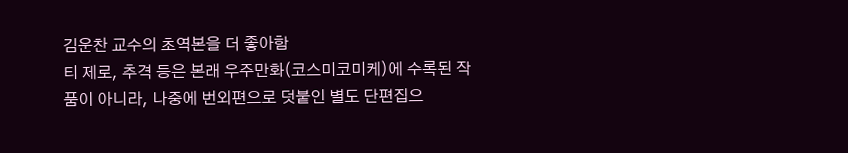김운찬 교수의 초역본을 더 좋아함
티 제로, 추격 등은 본래 우주만화(코스미코미케)에 수록된 작품이 아니라, 나중에 번외편으로 덧붙인 별도 단편집으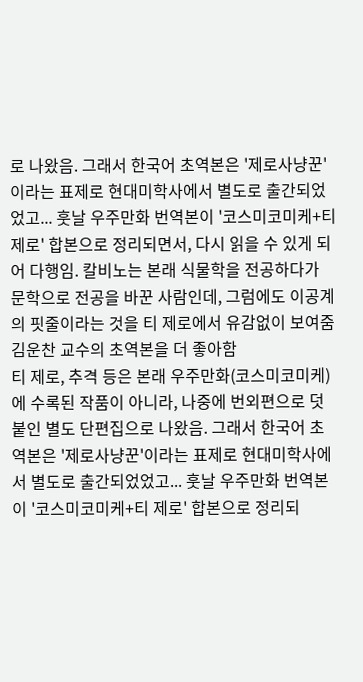로 나왔음. 그래서 한국어 초역본은 '제로사냥꾼'이라는 표제로 현대미학사에서 별도로 출간되었었고... 훗날 우주만화 번역본이 '코스미코미케+티 제로' 합본으로 정리되면서, 다시 읽을 수 있게 되어 다행임. 칼비노는 본래 식물학을 전공하다가 문학으로 전공을 바꾼 사람인데, 그럼에도 이공계의 핏줄이라는 것을 티 제로에서 유감없이 보여줌
김운찬 교수의 초역본을 더 좋아함
티 제로, 추격 등은 본래 우주만화(코스미코미케)에 수록된 작품이 아니라, 나중에 번외편으로 덧붙인 별도 단편집으로 나왔음. 그래서 한국어 초역본은 '제로사냥꾼'이라는 표제로 현대미학사에서 별도로 출간되었었고... 훗날 우주만화 번역본이 '코스미코미케+티 제로' 합본으로 정리되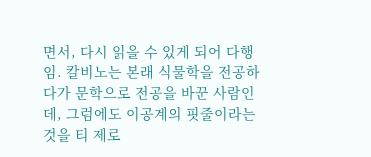면서, 다시 읽을 수 있게 되어 다행임. 칼비노는 본래 식물학을 전공하다가 문학으로 전공을 바꾼 사람인데, 그럼에도 이공계의 핏줄이라는 것을 티 제로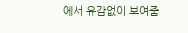에서 유감없이 보여줌